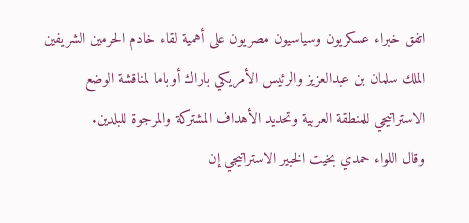اتفق خبراء عسكريون وسياسيون مصريون على أهمية لقاء خادم الحرمين الشريفين الملك سلمان بن عبدالعزيز والرئيس الأمريكي باراك أوباما لمناقشة الوضع الاستراتيجي للمنطقة العربية وتحديد الأهداف المشتركة والمرجوة للبلدين.
وقال اللواء حمدي بخيت الخبير الاستراتيجي إن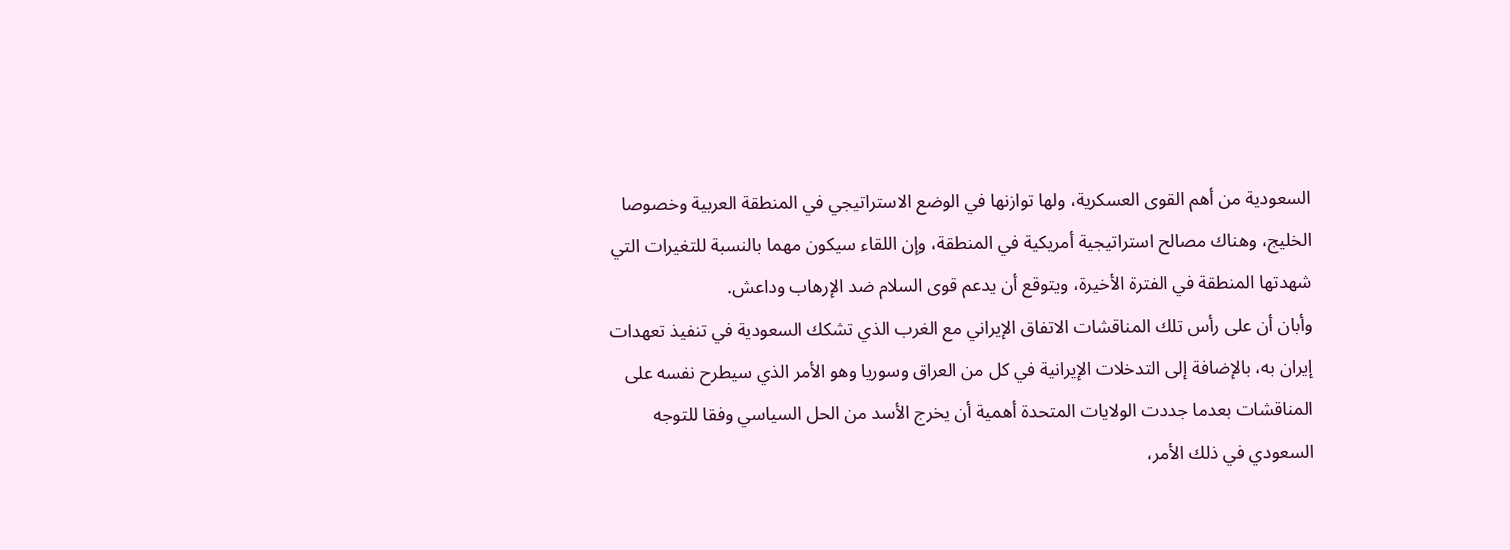السعودية من أهم القوى العسكرية، ولها توازنها في الوضع الاستراتيجي في المنطقة العربية وخصوصا الخليج، وهناك مصالح استراتيجية أمريكية في المنطقة، وإن اللقاء سيكون مهما بالنسبة للتغيرات التي شهدتها المنطقة في الفترة الأخيرة، ويتوقع أن يدعم قوى السلام ضد الإرهاب وداعش.
وأبان أن على رأس تلك المناقشات الاتفاق الإيراني مع الغرب الذي تشكك السعودية في تنفيذ تعهدات إيران به، بالإضافة إلى التدخلات الإيرانية في كل من العراق وسوريا وهو الأمر الذي سيطرح نفسه على المناقشات بعدما جددت الولايات المتحدة أهمية أن يخرج الأسد من الحل السياسي وفقا للتوجه السعودي في ذلك الأمر،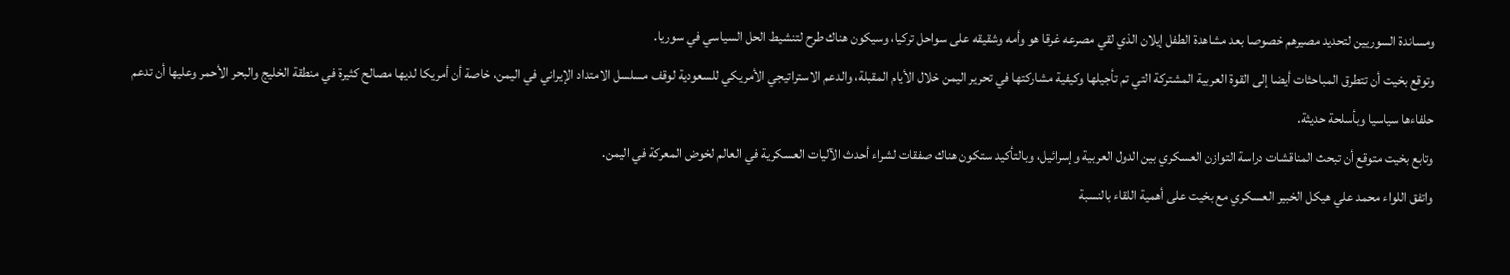ومساندة السوريين لتحديد مصيرهم خصوصا بعد مشاهدة الطفل إيلان الذي لقي مصرعه غرقا هو وأمه وشقيقه على سواحل تركيا، وسيكون هناك طرح لتنشيط الحل السياسي في سوريا.
وتوقع بخيت أن تتطرق المباحثات أيضا إلى القوة العربية المشتركة التي تم تأجيلها وكيفية مشاركتها في تحرير اليمن خلال الأيام المقبلة، والدعم الاستراتيجي الأمريكي للسعودية لوقف مسلسل الامتداد الإيراني في اليمن، خاصة أن أمريكا لديها مصالح كثيرة في منطقة الخليج والبحر الأحمر وعليها أن تدعم حلفاءها سياسيا وبأسلحة حديثة.
وتابع بخيت متوقع أن تبحث المناقشات دراسة التوازن العسكري بين الدول العربية وإسرائيل، وبالتأكيد ستكون هناك صفقات لشراء أحدث الآليات العسكرية في العالم لخوض المعركة في اليمن.
واتفق اللواء محمد علي هيكل الخبير العسكري مع بخيت على أهمية اللقاء بالنسبة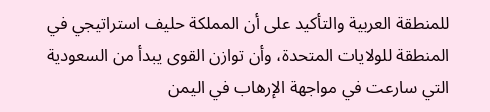للمنطقة العربية والتأكيد على أن المملكة حليف استراتيجي في المنطقة للولايات المتحدة، وأن توازن القوى يبدأ من السعودية التي سارعت في مواجهة الإرهاب في اليمن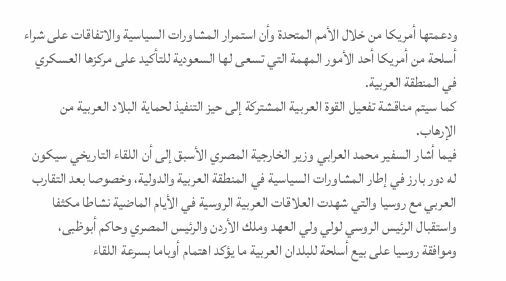ودعمتها أمريكا من خلال الأمم المتحدة وأن استمرار المشاورات السياسية والاتفاقات على شراء أسلحة من أمريكا أحد الأمور المهمة التي تسعى لها السعودية للتأكيد على مركزها العسكري في المنطقة العربية.
كما سيتم مناقشة تفعيل القوة العربية المشتركة إلى حيز التنفيذ لحماية البلاد العربية من الإرهاب.
فيما أشار السفير محمد العرابي وزير الخارجية المصري الأسبق إلى أن اللقاء التاريخي سيكون له دور بارز في إطار المشاورات السياسية في المنطقة العربية والدولية، وخصوصا بعد التقارب العربي مع روسيا والتي شهدت العلاقات العربية الروسية في الأيام الماضية نشاطا مكثفا واستقبال الرئيس الروسي لولي ولي العهد وملك الأردن والرئيس المصري وحاكم أبوظبى، وموافقة روسيا على بيع أسلحة للبلدان العربية ما يؤكد اهتمام أوباما بسرعة اللقاء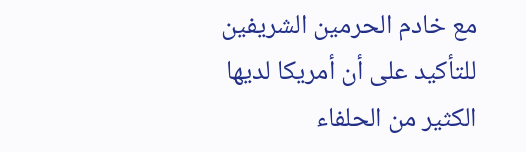مع خادم الحرمين الشريفين للتأكيد على أن أمريكا لديها الكثير من الحلفاء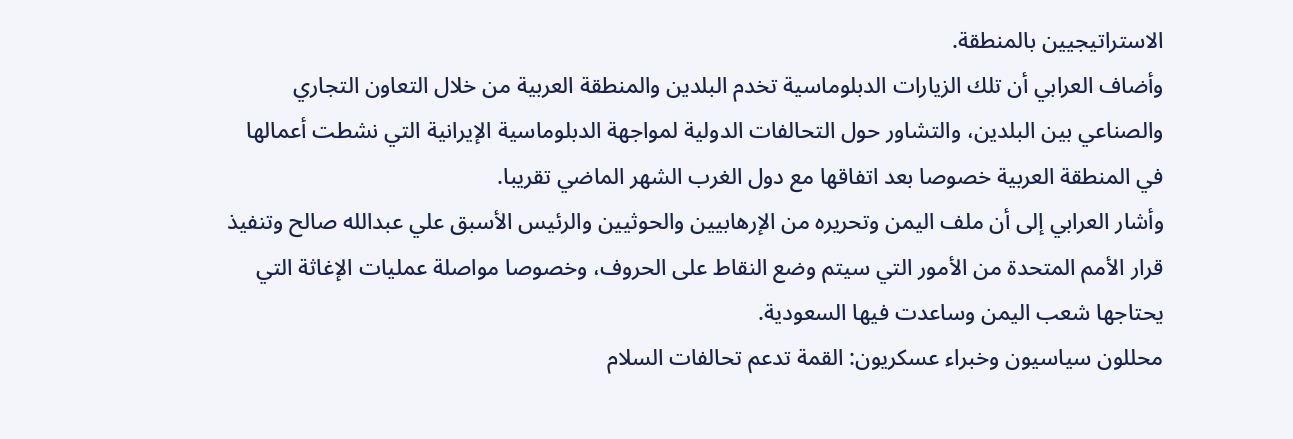الاستراتيجيين بالمنطقة.
وأضاف العرابي أن تلك الزيارات الدبلوماسية تخدم البلدين والمنطقة العربية من خلال التعاون التجاري والصناعي بين البلدين، والتشاور حول التحالفات الدولية لمواجهة الدبلوماسية الإيرانية التي نشطت أعمالها في المنطقة العربية خصوصا بعد اتفاقها مع دول الغرب الشهر الماضي تقريبا.
وأشار العرابي إلى أن ملف اليمن وتحريره من الإرهابيين والحوثيين والرئيس الأسبق علي عبدالله صالح وتنفيذ قرار الأمم المتحدة من الأمور التي سيتم وضع النقاط على الحروف، وخصوصا مواصلة عمليات الإغاثة التي يحتاجها شعب اليمن وساعدت فيها السعودية.
محللون سياسيون وخبراء عسكريون: القمة تدعم تحالفات السلام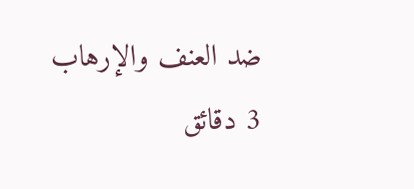ضد العنف والإرهاب
3 دقائق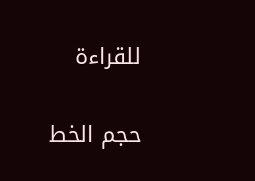للقراءة

حجم الخط